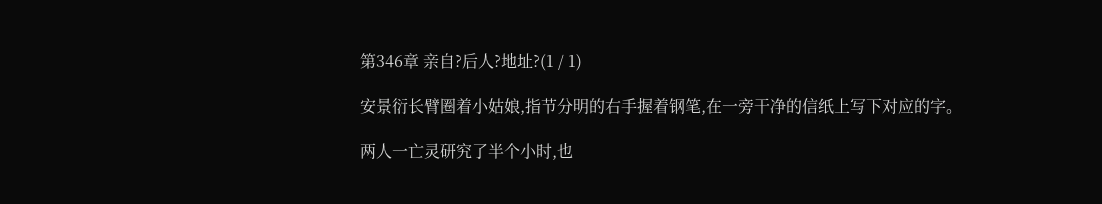第346章 亲自?后人?地址?(1 / 1)

安景衍长臂圈着小姑娘,指节分明的右手握着钢笔,在一旁干净的信纸上写下对应的字。

两人一亡灵研究了半个小时,也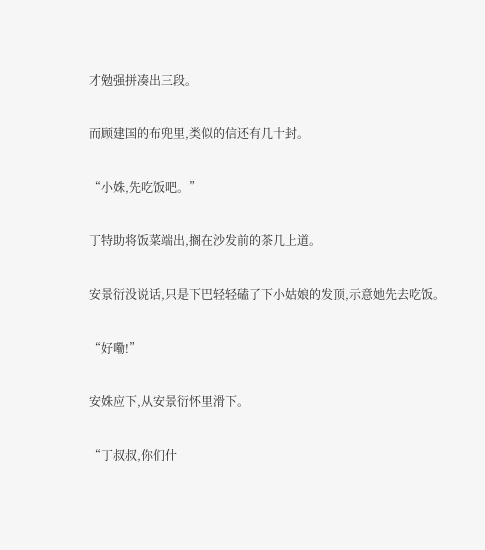才勉强拼凑出三段。

而顾建国的布兜里,类似的信还有几十封。

“小姝,先吃饭吧。”

丁特助将饭菜端出,搁在沙发前的茶几上道。

安景衍没说话,只是下巴轻轻磕了下小姑娘的发顶,示意她先去吃饭。

“好嘞!”

安姝应下,从安景衍怀里滑下。

“丁叔叔,你们什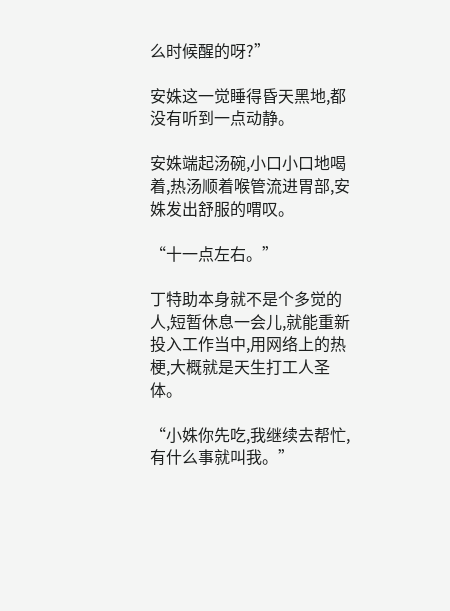么时候醒的呀?”

安姝这一觉睡得昏天黑地,都没有听到一点动静。

安姝端起汤碗,小口小口地喝着,热汤顺着喉管流进胃部,安姝发出舒服的喟叹。

“十一点左右。”

丁特助本身就不是个多觉的人,短暂休息一会儿,就能重新投入工作当中,用网络上的热梗,大概就是天生打工人圣体。

“小姝你先吃,我继续去帮忙,有什么事就叫我。”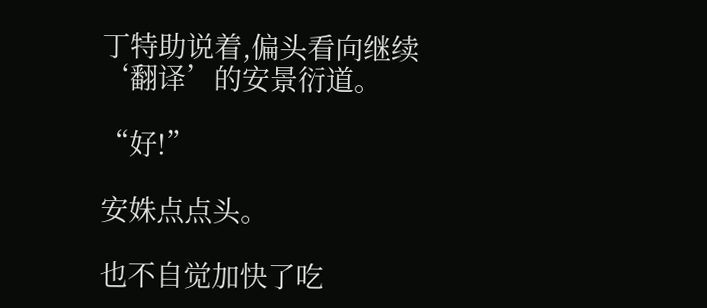丁特助说着,偏头看向继续‘翻译’的安景衍道。

“好!”

安姝点点头。

也不自觉加快了吃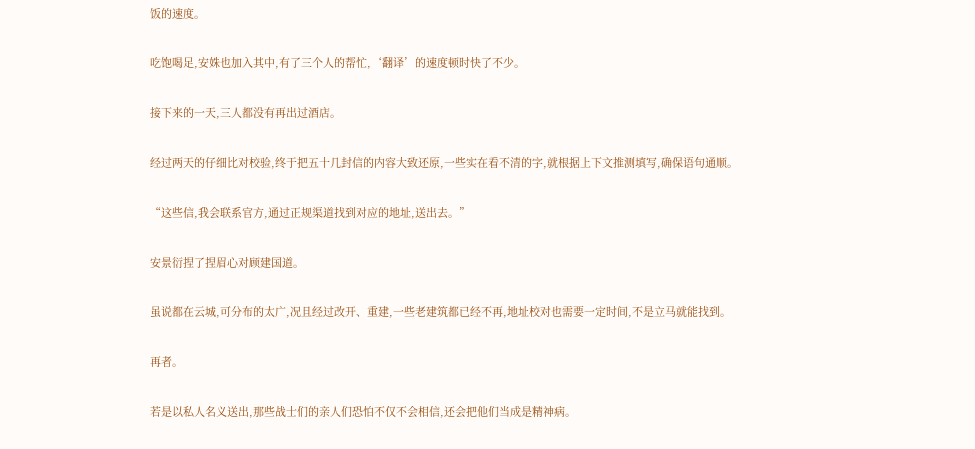饭的速度。

吃饱喝足,安姝也加入其中,有了三个人的帮忙,‘翻译’的速度顿时快了不少。

接下来的一天,三人都没有再出过酒店。

经过两天的仔细比对校验,终于把五十几封信的内容大致还原,一些实在看不清的字,就根据上下文推测填写,确保语句通顺。

“这些信,我会联系官方,通过正规渠道找到对应的地址,送出去。”

安景衍捏了捏眉心对顾建国道。

虽说都在云城,可分布的太广,况且经过改开、重建,一些老建筑都已经不再,地址校对也需要一定时间,不是立马就能找到。

再者。

若是以私人名义送出,那些战士们的亲人们恐怕不仅不会相信,还会把他们当成是精神病。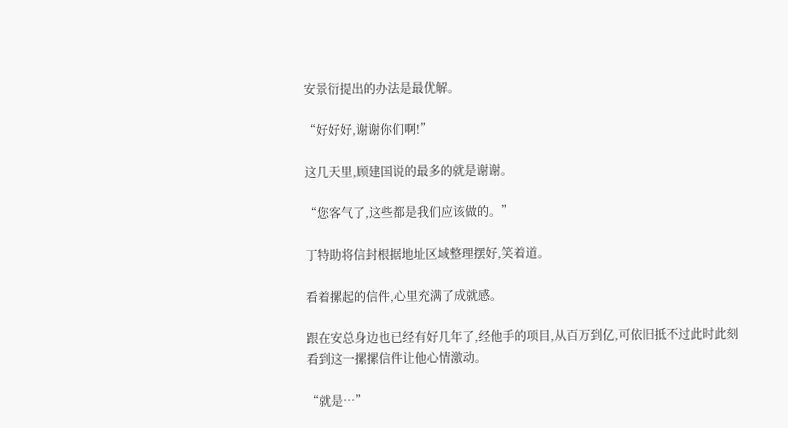安景衍提出的办法是最优解。

“好好好,谢谢你们啊!”

这几天里,顾建国说的最多的就是谢谢。

“您客气了,这些都是我们应该做的。”

丁特助将信封根据地址区域整理摆好,笑着道。

看着摞起的信件,心里充满了成就感。

跟在安总身边也已经有好几年了,经他手的项目,从百万到亿,可依旧抵不过此时此刻看到这一摞摞信件让他心情激动。

“就是…”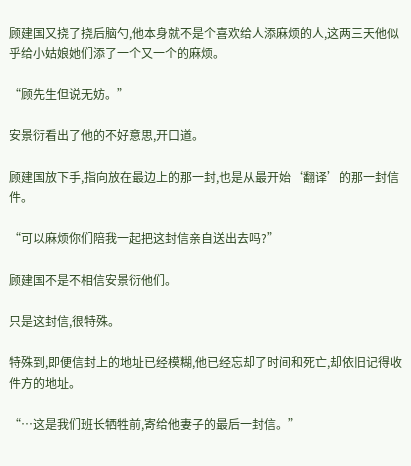顾建国又挠了挠后脑勺,他本身就不是个喜欢给人添麻烦的人,这两三天他似乎给小姑娘她们添了一个又一个的麻烦。

“顾先生但说无妨。”

安景衍看出了他的不好意思,开口道。

顾建国放下手,指向放在最边上的那一封,也是从最开始‘翻译’的那一封信件。

“可以麻烦你们陪我一起把这封信亲自送出去吗?”

顾建国不是不相信安景衍他们。

只是这封信,很特殊。

特殊到,即便信封上的地址已经模糊,他已经忘却了时间和死亡,却依旧记得收件方的地址。

“…这是我们班长牺牲前,寄给他妻子的最后一封信。”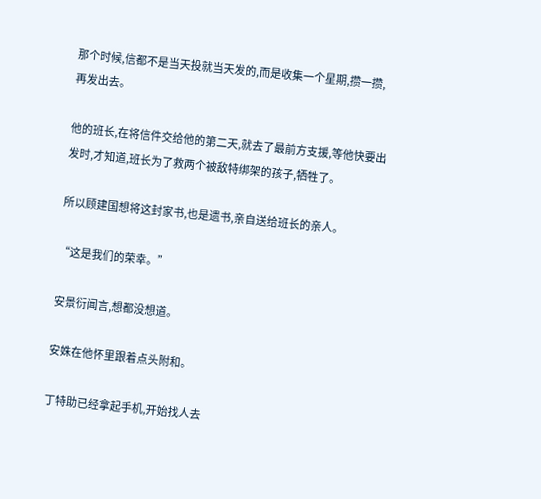那个时候,信都不是当天投就当天发的,而是收集一个星期,攒一攒,再发出去。

他的班长,在将信件交给他的第二天,就去了最前方支援,等他快要出发时,才知道,班长为了救两个被敌特绑架的孩子,牺牲了。

所以顾建国想将这封家书,也是遗书,亲自送给班长的亲人。

“这是我们的荣幸。”

安景衍闻言,想都没想道。

安姝在他怀里跟着点头附和。

丁特助已经拿起手机,开始找人去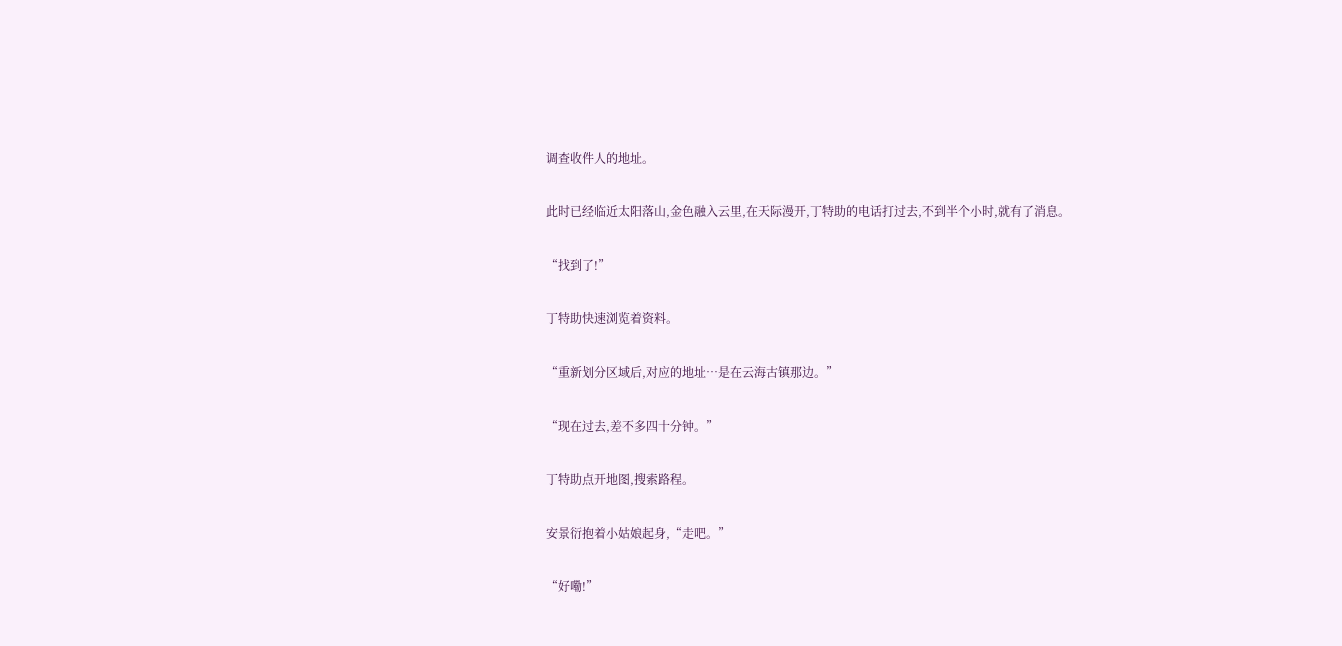调查收件人的地址。

此时已经临近太阳落山,金色融入云里,在天际漫开,丁特助的电话打过去,不到半个小时,就有了消息。

“找到了!”

丁特助快速浏览着资料。

“重新划分区域后,对应的地址…是在云海古镇那边。”

“现在过去,差不多四十分钟。”

丁特助点开地图,搜索路程。

安景衍抱着小姑娘起身,“走吧。”

“好嘞!”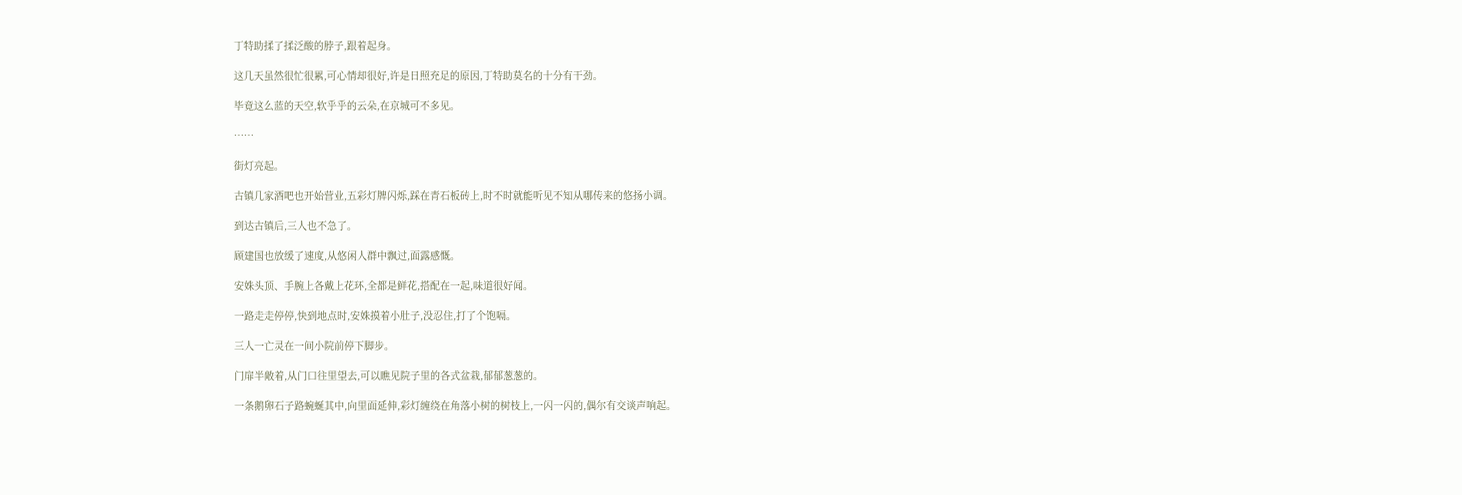丁特助揉了揉泛酸的脖子,跟着起身。

这几天虽然很忙很累,可心情却很好,许是日照充足的原因,丁特助莫名的十分有干劲。

毕竟这么蓝的天空,软乎乎的云朵,在京城可不多见。

……

街灯亮起。

古镇几家酒吧也开始营业,五彩灯牌闪烁,踩在青石板砖上,时不时就能听见不知从哪传来的悠扬小调。

到达古镇后,三人也不急了。

顾建国也放缓了速度,从悠闲人群中飘过,面露感慨。

安姝头顶、手腕上各戴上花环,全都是鲜花,搭配在一起,味道很好闻。

一路走走停停,快到地点时,安姝摸着小肚子,没忍住,打了个饱嗝。

三人一亡灵在一间小院前停下脚步。

门扉半敞着,从门口往里望去,可以瞧见院子里的各式盆栽,郁郁葱葱的。

一条鹅卵石子路蜿蜒其中,向里面延伸,彩灯缠绕在角落小树的树枝上,一闪一闪的,偶尔有交谈声响起。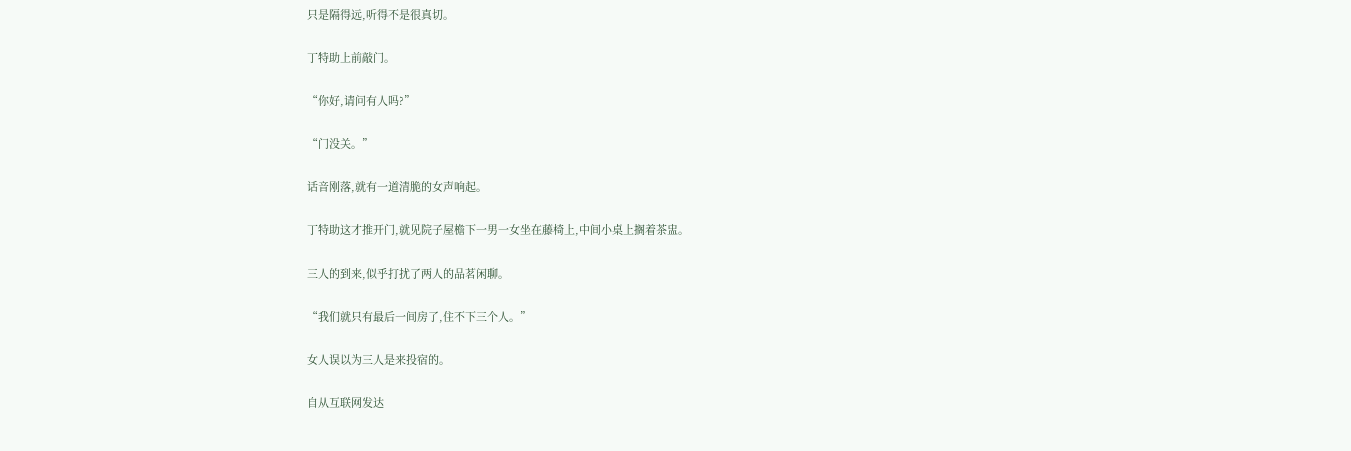只是隔得远,听得不是很真切。

丁特助上前敲门。

“你好,请问有人吗?”

“门没关。”

话音刚落,就有一道清脆的女声响起。

丁特助这才推开门,就见院子屋檐下一男一女坐在藤椅上,中间小桌上搁着茶盅。

三人的到来,似乎打扰了两人的品茗闲聊。

“我们就只有最后一间房了,住不下三个人。”

女人误以为三人是来投宿的。

自从互联网发达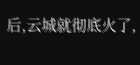后,云城就彻底火了,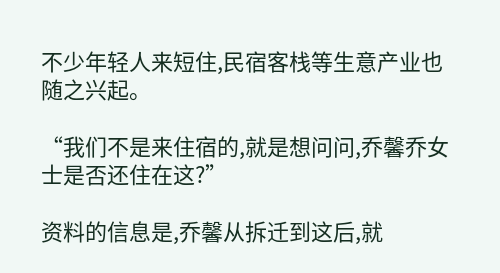不少年轻人来短住,民宿客栈等生意产业也随之兴起。

“我们不是来住宿的,就是想问问,乔馨乔女士是否还住在这?”

资料的信息是,乔馨从拆迁到这后,就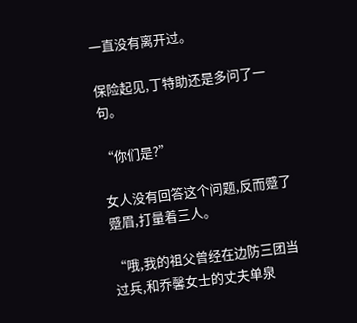一直没有离开过。

保险起见,丁特助还是多问了一句。

“你们是?”

女人没有回答这个问题,反而蹙了蹙眉,打量着三人。

“哦,我的祖父曾经在边防三团当过兵,和乔馨女士的丈夫单泉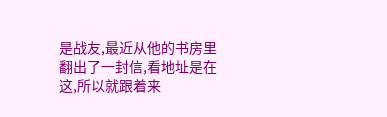是战友,最近从他的书房里翻出了一封信,看地址是在这,所以就跟着来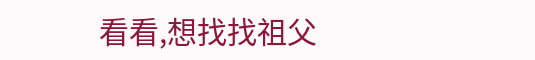看看,想找找祖父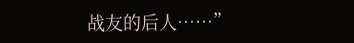战友的后人……”